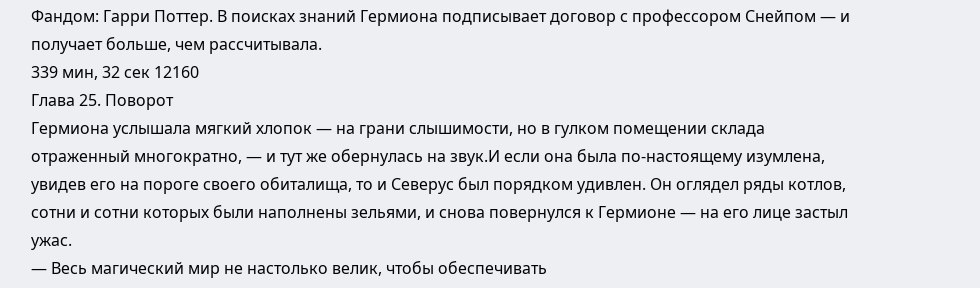Фандом: Гарри Поттер. В поисках знаний Гермиона подписывает договор с профессором Снейпом — и получает больше, чем рассчитывала.
339 мин, 32 сек 12160
Глава 25. Поворот
Гермиона услышала мягкий хлопок — на грани слышимости, но в гулком помещении склада отраженный многократно, — и тут же обернулась на звук.И если она была по-настоящему изумлена, увидев его на пороге своего обиталища, то и Северус был порядком удивлен. Он оглядел ряды котлов, сотни и сотни которых были наполнены зельями, и снова повернулся к Гермионе — на его лице застыл ужас.
— Весь магический мир не настолько велик, чтобы обеспечивать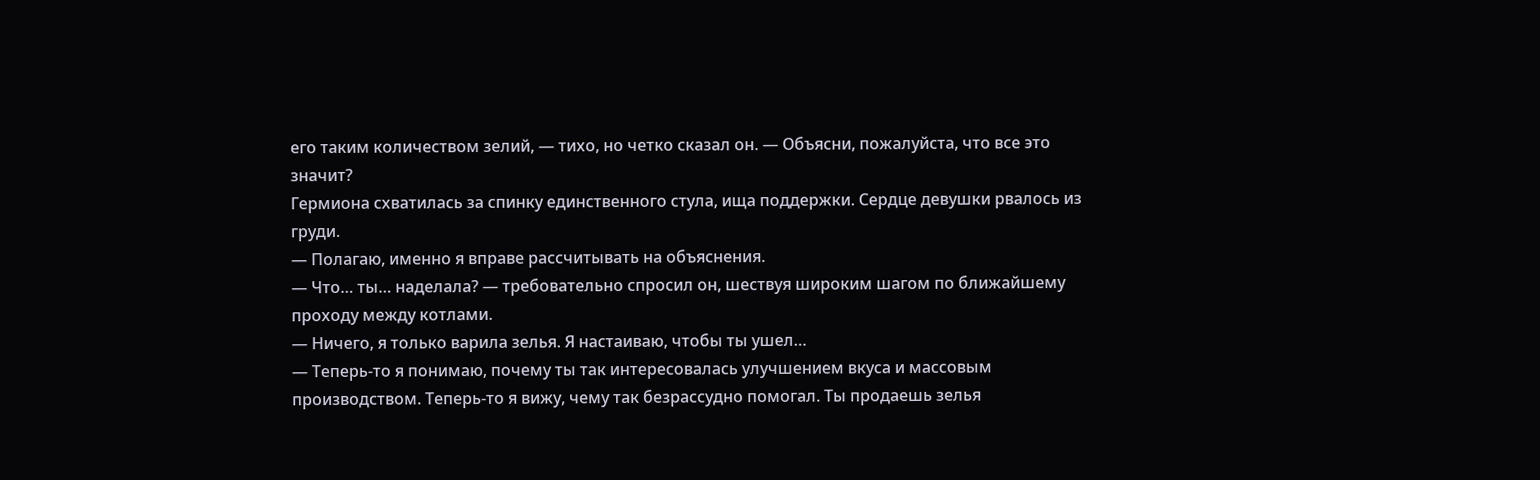его таким количеством зелий, — тихо, но четко сказал он. — Объясни, пожалуйста, что все это значит?
Гермиона схватилась за спинку единственного стула, ища поддержки. Сердце девушки рвалось из груди.
— Полагаю, именно я вправе рассчитывать на объяснения.
— Что… ты… наделала? — требовательно спросил он, шествуя широким шагом по ближайшему проходу между котлами.
— Ничего, я только варила зелья. Я настаиваю, чтобы ты ушел…
— Теперь-то я понимаю, почему ты так интересовалась улучшением вкуса и массовым производством. Теперь-то я вижу, чему так безрассудно помогал. Ты продаешь зелья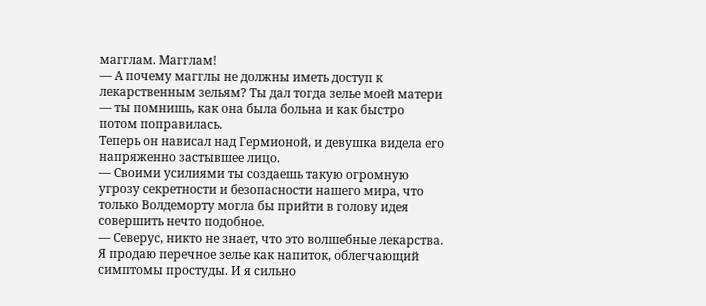магглам. Магглам!
— А почему магглы не должны иметь доступ к лекарственным зельям? Ты дал тогда зелье моей матери — ты помнишь, как она была больна и как быстро потом поправилась.
Теперь он нависал над Гермионой, и девушка видела его напряженно застывшее лицо.
— Своими усилиями ты создаешь такую огромную угрозу секретности и безопасности нашего мира, что только Волдеморту могла бы прийти в голову идея совершить нечто подобное.
— Северус, никто не знает, что это волшебные лекарства. Я продаю перечное зелье как напиток, облегчающий симптомы простуды. И я сильно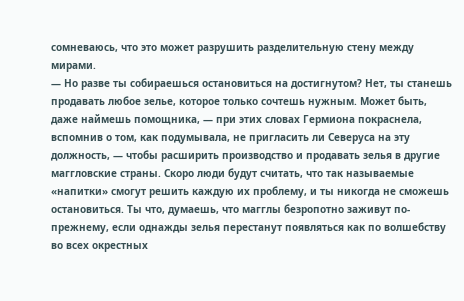сомневаюсь, что это может разрушить разделительную стену между мирами.
— Но разве ты собираешься остановиться на достигнутом? Нет, ты станешь продавать любое зелье, которое только сочтешь нужным. Может быть, даже наймешь помощника, — при этих словах Гермиона покраснела, вспомнив о том, как подумывала, не пригласить ли Северуса на эту должность, — чтобы расширить производство и продавать зелья в другие маггловские страны. Скоро люди будут считать, что так называемые «напитки» смогут решить каждую их проблему, и ты никогда не сможешь остановиться. Ты что, думаешь, что магглы безропотно заживут по-прежнему, если однажды зелья перестанут появляться как по волшебству во всех окрестных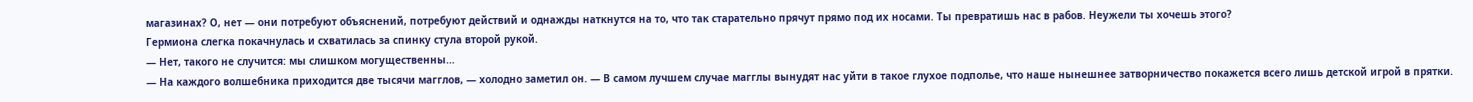магазинах? О, нет — они потребуют объяснений, потребуют действий и однажды наткнутся на то, что так старательно прячут прямо под их носами. Ты превратишь нас в рабов. Неужели ты хочешь этого?
Гермиона слегка покачнулась и схватилась за спинку стула второй рукой.
— Нет, такого не случится: мы слишком могущественны…
— На каждого волшебника приходится две тысячи магглов, — холодно заметил он. — В самом лучшем случае магглы вынудят нас уйти в такое глухое подполье, что наше нынешнее затворничество покажется всего лишь детской игрой в прятки.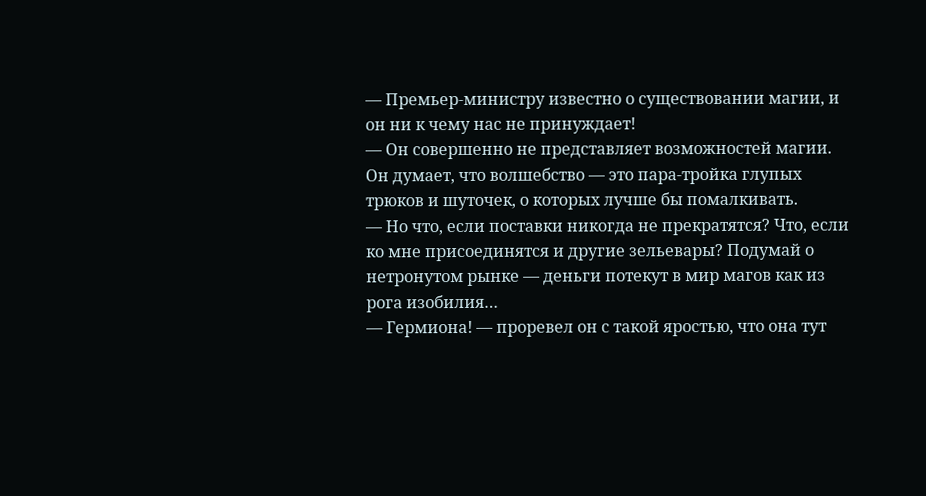— Премьер-министру известно о существовании магии, и он ни к чему нас не принуждает!
— Он совершенно не представляет возможностей магии. Он думает, что волшебство — это пара-тройка глупых трюков и шуточек, о которых лучше бы помалкивать.
— Но что, если поставки никогда не прекратятся? Что, если ко мне присоединятся и другие зельевары? Подумай о нетронутом рынке — деньги потекут в мир магов как из рога изобилия…
— Гермиона! — проревел он с такой яростью, что она тут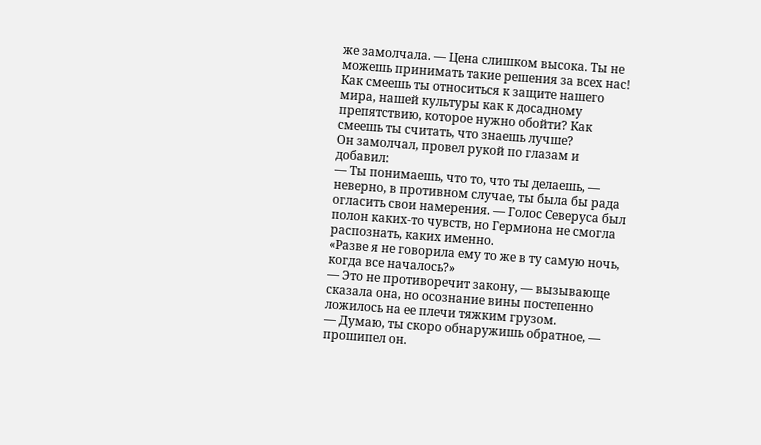же замолчала. — Цена слишком высока. Ты не можешь принимать такие решения за всех нас! Как смеешь ты относиться к защите нашего мира, нашей культуры как к досадному препятствию, которое нужно обойти? Как смеешь ты считать, что знаешь лучше?
Он замолчал, провел рукой по глазам и добавил:
— Ты понимаешь, что то, что ты делаешь, — неверно, в противном случае, ты была бы рада огласить свои намерения. — Голос Северуса был полон каких-то чувств, но Гермиона не смогла распознать, каких именно.
«Разве я не говорила ему то же в ту самую ночь, когда все началось?»
— Это не противоречит закону, — вызывающе сказала она, но осознание вины постепенно ложилось на ее плечи тяжким грузом.
— Думаю, ты скоро обнаружишь обратное, — прошипел он.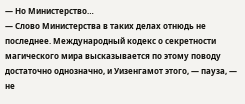— Но Министерство…
— Слово Министерства в таких делах отнюдь не последнее. Международный кодекс о секретности магического мира высказывается по этому поводу достаточно однозначно, и Уизенгамот этого, — пауза, — не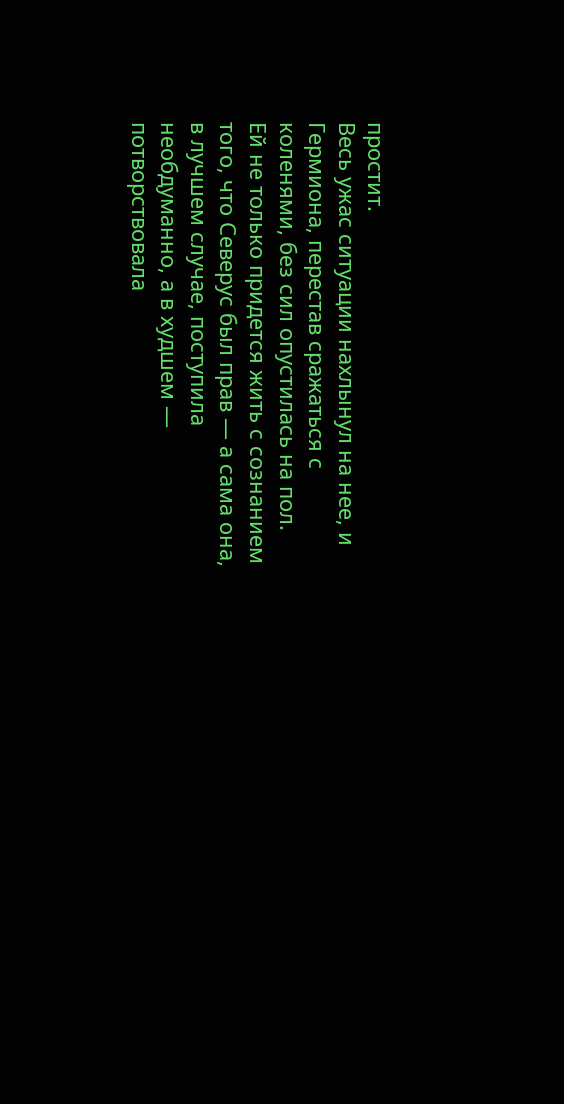простит.
Весь ужас ситуации нахлынул на нее, и Гермиона, перестав сражаться с коленями, без сил опустилась на пол.
Ей не только придется жить с сознанием того, что Северус был прав — а сама она, в лучшем случае, поступила необдуманно, а в худшем — потворствовала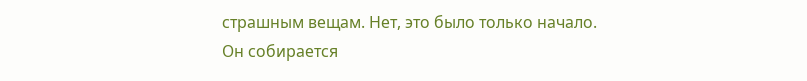страшным вещам. Нет, это было только начало.
Он собирается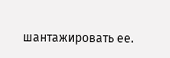шантажировать ее.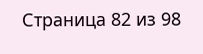Страница 82 из 98